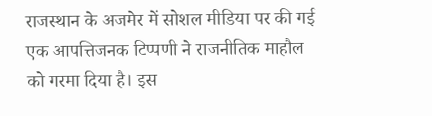राजस्थान के अजमेर में सोशल मीडिया पर की गई एक आपत्तिजनक टिप्पणी ने राजनीतिक माहौल को गरमा दिया है। इस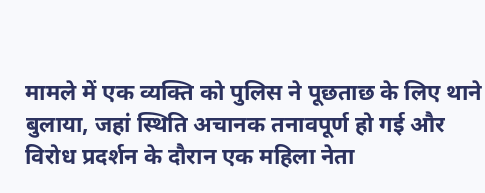मामले में एक व्यक्ति को पुलिस ने पूछताछ के लिए थाने बुलाया, जहां स्थिति अचानक तनावपूर्ण हो गई और विरोध प्रदर्शन के दौरान एक महिला नेता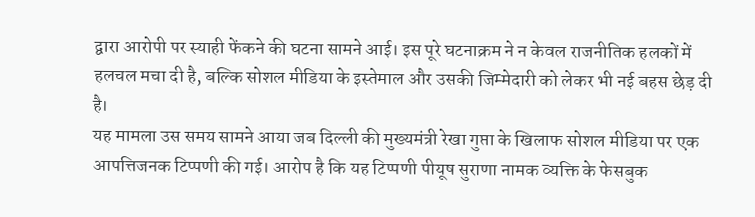द्वारा आरोपी पर स्याही फेंकने की घटना सामने आई। इस पूरे घटनाक्रम ने न केवल राजनीतिक हलकों में हलचल मचा दी है, बल्कि सोशल मीडिया के इस्तेमाल और उसकी जिम्मेदारी को लेकर भी नई बहस छेड़ दी है।
यह मामला उस समय सामने आया जब दिल्ली की मुख्यमंत्री रेखा गुप्ता के खिलाफ सोशल मीडिया पर एक आपत्तिजनक टिप्पणी की गई। आरोप है कि यह टिप्पणी पीयूष सुराणा नामक व्यक्ति के फेसबुक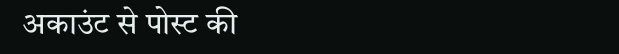अकाउंट से पोस्ट की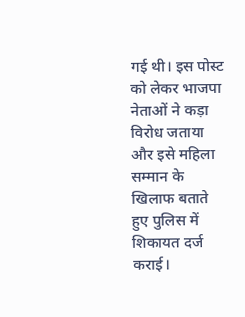गई थी। इस पोस्ट को लेकर भाजपा नेताओं ने कड़ा विरोध जताया और इसे महिला सम्मान के खिलाफ बताते हुए पुलिस में शिकायत दर्ज कराई।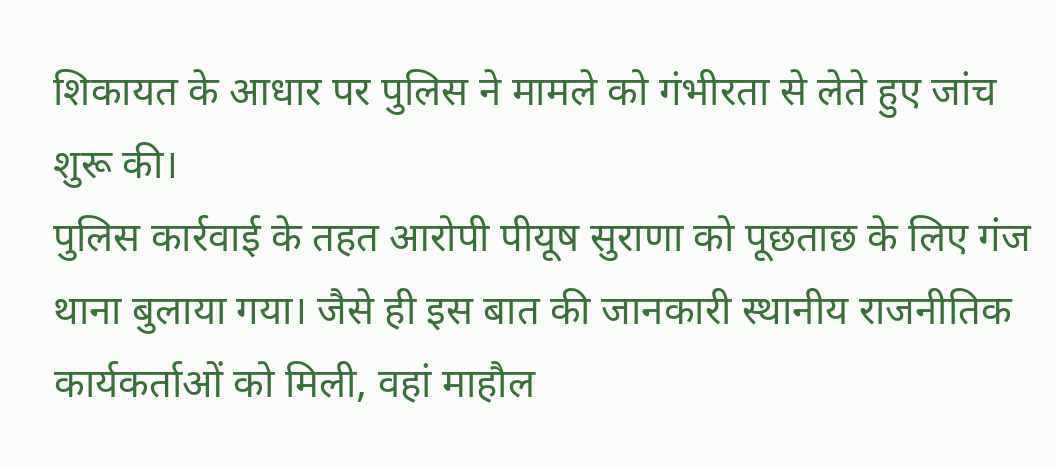शिकायत के आधार पर पुलिस ने मामले को गंभीरता से लेते हुए जांच शुरू की।
पुलिस कार्रवाई के तहत आरोपी पीयूष सुराणा को पूछताछ के लिए गंज थाना बुलाया गया। जैसे ही इस बात की जानकारी स्थानीय राजनीतिक कार्यकर्ताओं को मिली, वहां माहौल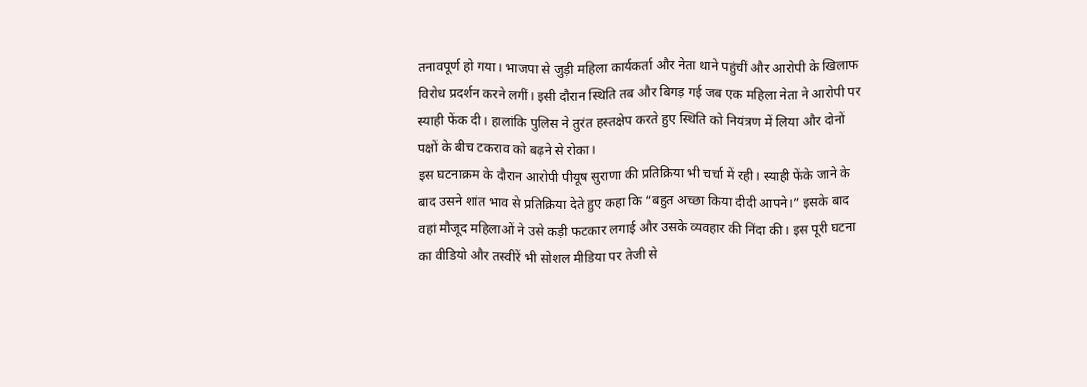तनावपूर्ण हो गया। भाजपा से जुड़ी महिला कार्यकर्ता और नेता थाने पहुंचीं और आरोपी के खिलाफ विरोध प्रदर्शन करने लगीं। इसी दौरान स्थिति तब और बिगड़ गई जब एक महिला नेता ने आरोपी पर स्याही फेंक दी। हालांकि पुलिस ने तुरंत हस्तक्षेप करते हुए स्थिति को नियंत्रण में लिया और दोनों पक्षों के बीच टकराव को बढ़ने से रोका।
इस घटनाक्रम के दौरान आरोपी पीयूष सुराणा की प्रतिक्रिया भी चर्चा में रही। स्याही फेंके जाने के बाद उसने शांत भाव से प्रतिक्रिया देते हुए कहा कि “बहुत अच्छा किया दीदी आपने।” इसके बाद वहां मौजूद महिलाओं ने उसे कड़ी फटकार लगाई और उसके व्यवहार की निंदा की। इस पूरी घटना का वीडियो और तस्वीरें भी सोशल मीडिया पर तेजी से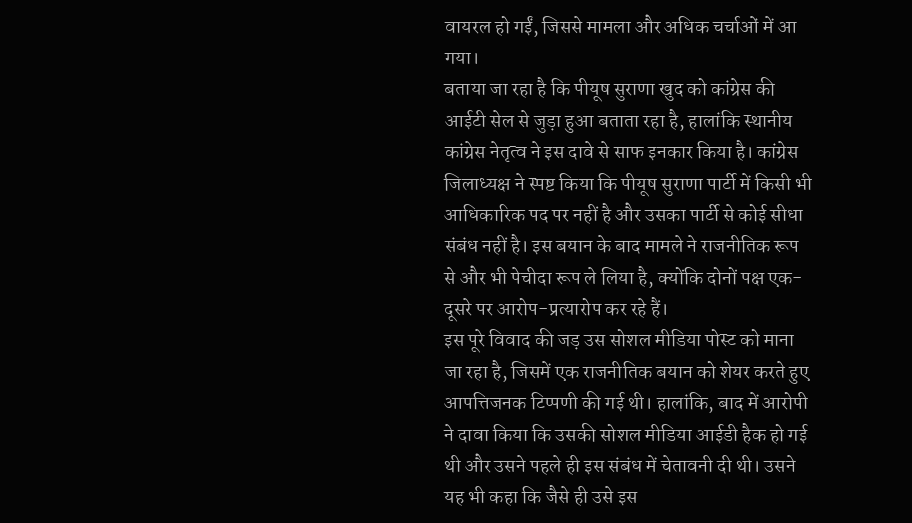वायरल हो गईं, जिससे मामला और अधिक चर्चाओं में आ गया।
बताया जा रहा है कि पीयूष सुराणा खुद को कांग्रेस की आईटी सेल से जुड़ा हुआ बताता रहा है, हालांकि स्थानीय कांग्रेस नेतृत्व ने इस दावे से साफ इनकार किया है। कांग्रेस जिलाध्यक्ष ने स्पष्ट किया कि पीयूष सुराणा पार्टी में किसी भी आधिकारिक पद पर नहीं है और उसका पार्टी से कोई सीधा संबंध नहीं है। इस बयान के बाद मामले ने राजनीतिक रूप से और भी पेचीदा रूप ले लिया है, क्योंकि दोनों पक्ष एक-दूसरे पर आरोप-प्रत्यारोप कर रहे हैं।
इस पूरे विवाद की जड़ उस सोशल मीडिया पोस्ट को माना जा रहा है, जिसमें एक राजनीतिक बयान को शेयर करते हुए आपत्तिजनक टिप्पणी की गई थी। हालांकि, बाद में आरोपी ने दावा किया कि उसकी सोशल मीडिया आईडी हैक हो गई थी और उसने पहले ही इस संबंध में चेतावनी दी थी। उसने यह भी कहा कि जैसे ही उसे इस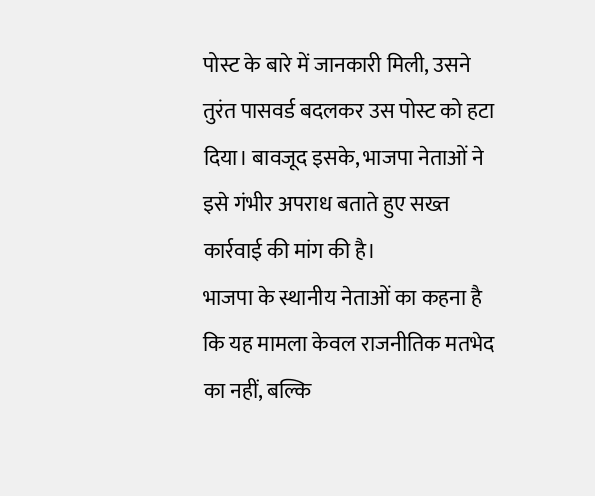पोस्ट के बारे में जानकारी मिली, उसने तुरंत पासवर्ड बदलकर उस पोस्ट को हटा दिया। बावजूद इसके, भाजपा नेताओं ने इसे गंभीर अपराध बताते हुए सख्त कार्रवाई की मांग की है।
भाजपा के स्थानीय नेताओं का कहना है कि यह मामला केवल राजनीतिक मतभेद का नहीं, बल्कि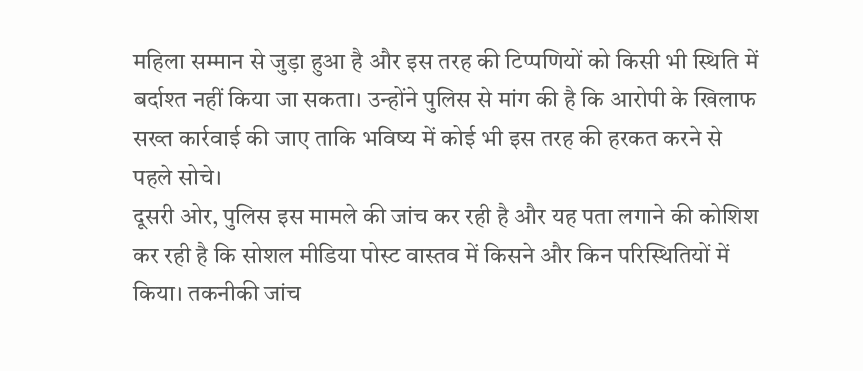महिला सम्मान से जुड़ा हुआ है और इस तरह की टिप्पणियों को किसी भी स्थिति में बर्दाश्त नहीं किया जा सकता। उन्होंने पुलिस से मांग की है कि आरोपी के खिलाफ सख्त कार्रवाई की जाए ताकि भविष्य में कोई भी इस तरह की हरकत करने से पहले सोचे।
दूसरी ओर, पुलिस इस मामले की जांच कर रही है और यह पता लगाने की कोशिश कर रही है कि सोशल मीडिया पोस्ट वास्तव में किसने और किन परिस्थितियों में किया। तकनीकी जांच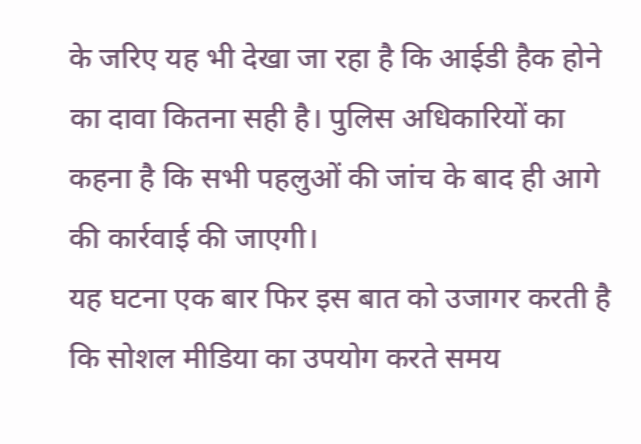के जरिए यह भी देखा जा रहा है कि आईडी हैक होने का दावा कितना सही है। पुलिस अधिकारियों का कहना है कि सभी पहलुओं की जांच के बाद ही आगे की कार्रवाई की जाएगी।
यह घटना एक बार फिर इस बात को उजागर करती है कि सोशल मीडिया का उपयोग करते समय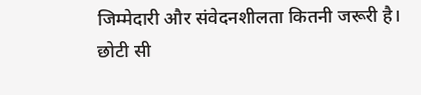जिम्मेदारी और संवेदनशीलता कितनी जरूरी है। छोटी सी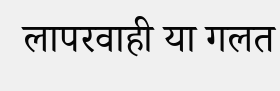लापरवाही या गलत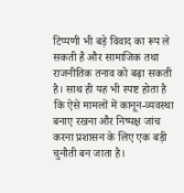टिप्पणी भी बड़े विवाद का रूप ले सकती है और सामाजिक तथा राजनीतिक तनाव को बढ़ा सकती है। साथ ही यह भी स्पष्ट होता है कि ऐसे मामलों में कानून-व्यवस्था बनाए रखना और निष्पक्ष जांच करना प्रशासन के लिए एक बड़ी चुनौती बन जाता है।